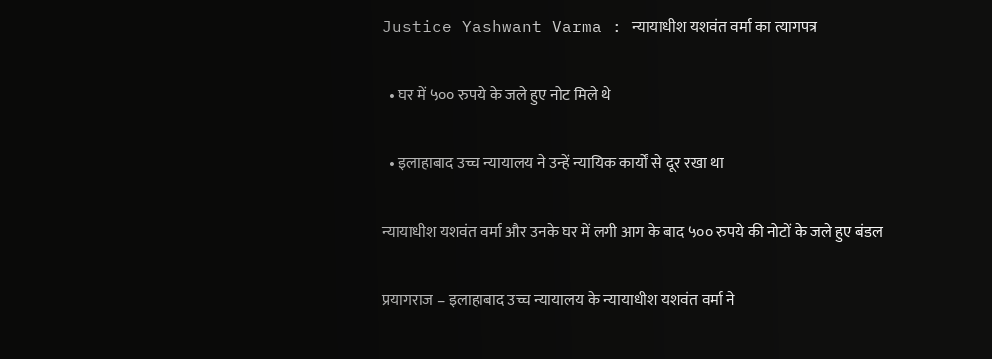Justice Yashwant Varma : न्यायाधीश यशवंत वर्मा का त्यागपत्र

  • घर में ५०० रुपये के जले हुए नोट मिले थे

  • इलाहाबाद उच्च न्यायालय ने उन्हें न्यायिक कार्यों से दूर रखा था

न्यायाधीश यशवंत वर्मा और उनके घर में लगी आग के बाद ५०० रुपये की नोटों के जले हुए बंडल

प्रयागराज – इलाहाबाद उच्च न्यायालय के न्यायाधीश यशवंत वर्मा ने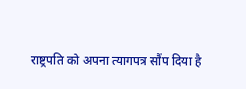राष्ट्रपति को अपना त्यागपत्र सौंप दिया है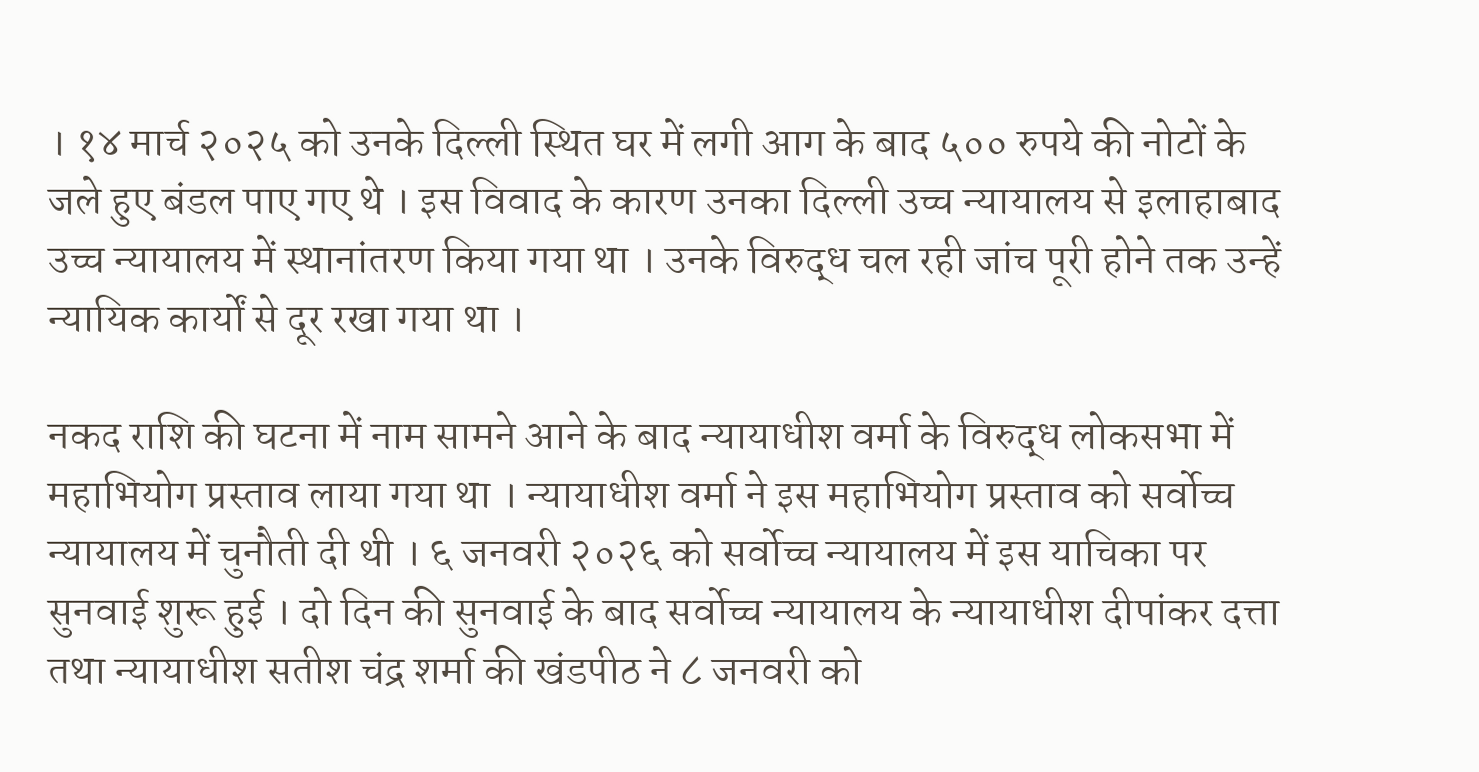। १४ मार्च २०२५ को उनके दिल्ली स्थित घर में लगी आग के बाद ५०० रुपये की नोटों के जले हुए बंडल पाए गए थे । इस विवाद के कारण उनका दिल्ली उच्च न्यायालय से इलाहाबाद उच्च न्यायालय में स्थानांतरण किया गया था । उनके विरुद्ध चल रही जांच पूरी होने तक उन्हें न्यायिक कार्यों से दूर रखा गया था ।

नकद राशि की घटना में नाम सामने आने के बाद न्यायाधीश वर्मा के विरुद्ध लोकसभा में महाभियोग प्रस्ताव लाया गया था । न्यायाधीश वर्मा ने इस महाभियोग प्रस्ताव को सर्वोच्च न्यायालय में चुनौती दी थी । ६ जनवरी २०२६ को सर्वोच्च न्यायालय में इस याचिका पर सुनवाई शुरू हुई । दो दिन की सुनवाई के बाद सर्वोच्च न्यायालय के न्यायाधीश दीपांकर दत्ता तथा न्यायाधीश सतीश चंद्र शर्मा की खंडपीठ ने ८ जनवरी को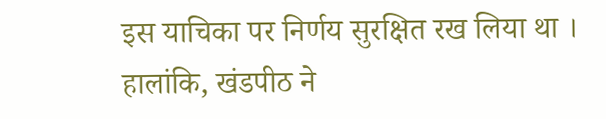इस याचिका पर निर्णय सुरक्षित रख लिया था । हालांकि, खंडपीठ ने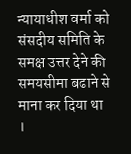न्यायाधीश वर्मा को संसदीय समिति के समक्ष उत्तर देने की समयसीमा बढाने से माना कर दिया था ।